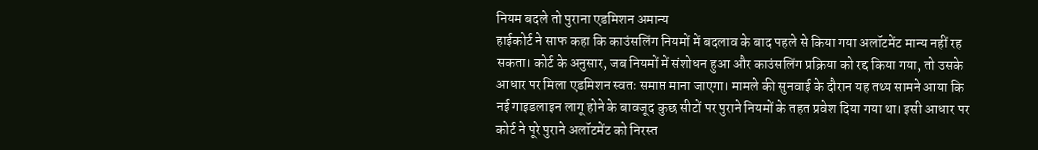नियम बदले तो पुराना एडमिशन अमान्य
हाईकोर्ट ने साफ कहा कि काउंसलिंग नियमों में बदलाव के बाद पहले से किया गया अलॉटमेंट मान्य नहीं रह सकता। कोर्ट के अनुसार, जब नियमों में संशोधन हुआ और काउंसलिंग प्रक्रिया को रद्द किया गया, तो उसके आधार पर मिला एडमिशन स्वतः समाप्त माना जाएगा। मामले की सुनवाई के दौरान यह तथ्य सामने आया कि नई गाइडलाइन लागू होने के बावजूद कुछ सीटों पर पुराने नियमों के तहत प्रवेश दिया गया था। इसी आधार पर कोर्ट ने पूरे पुराने अलॉटमेंट को निरस्त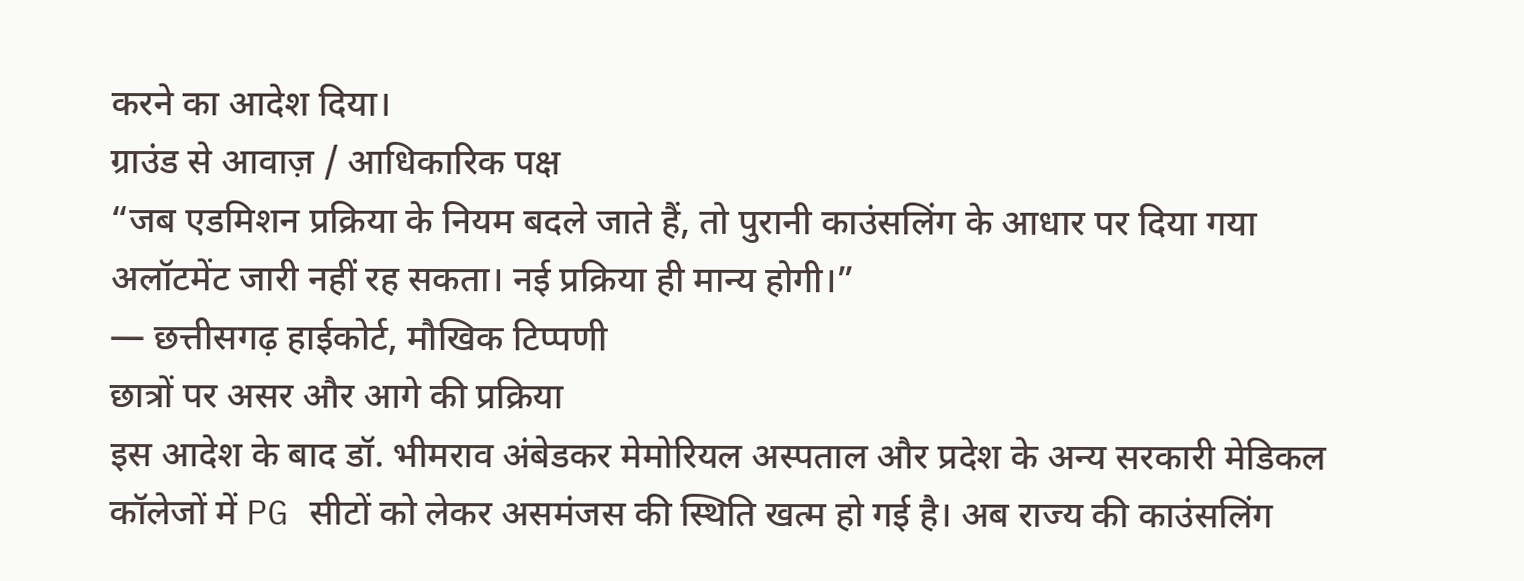करने का आदेश दिया।
ग्राउंड से आवाज़ / आधिकारिक पक्ष
“जब एडमिशन प्रक्रिया के नियम बदले जाते हैं, तो पुरानी काउंसलिंग के आधार पर दिया गया अलॉटमेंट जारी नहीं रह सकता। नई प्रक्रिया ही मान्य होगी।”
— छत्तीसगढ़ हाईकोर्ट, मौखिक टिप्पणी
छात्रों पर असर और आगे की प्रक्रिया
इस आदेश के बाद डॉ. भीमराव अंबेडकर मेमोरियल अस्पताल और प्रदेश के अन्य सरकारी मेडिकल कॉलेजों में PG सीटों को लेकर असमंजस की स्थिति खत्म हो गई है। अब राज्य की काउंसलिंग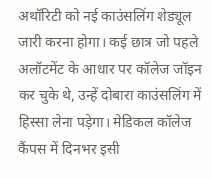अथॉरिटी को नई काउंसलिंग शेड्यूल जारी करना होगा। कई छात्र जो पहले अलॉटमेंट के आधार पर कॉलेज जॉइन कर चुके थे, उन्हें दोबारा काउंसलिंग में हिस्सा लेना पड़ेगा। मेडिकल कॉलेज कैंपस में दिनभर इसी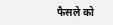फैसले को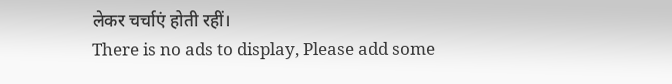लेकर चर्चाएं होती रहीं।
There is no ads to display, Please add some